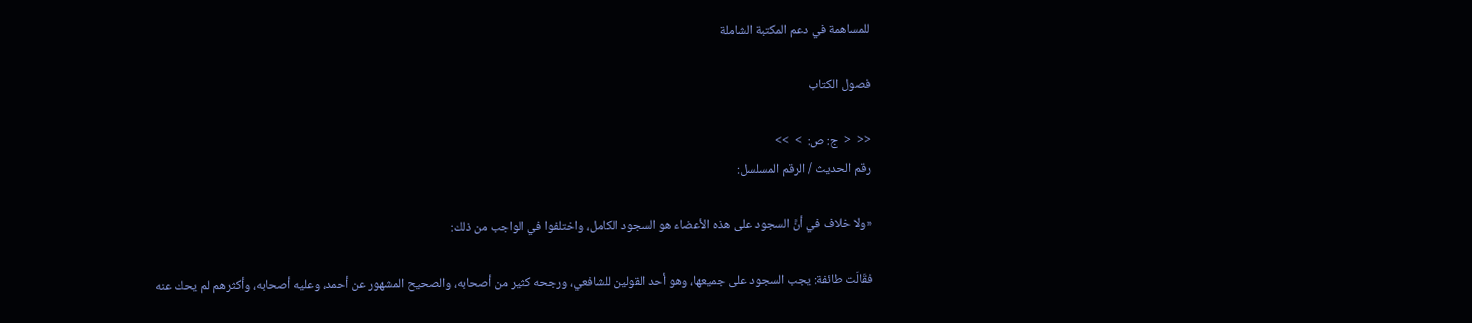للمساهمة في دعم المكتبة الشاملة

فصول الكتاب

<<  <  ج: ص:  >  >>
رقم الحديث / الرقم المسلسل:

«ولا خلاف في أنَّ السجود على هذه الأعضاء هو السجود الكامل، واختلفوا في الواجب من ذلك:

فقَالَت طائفة: يجب السجود على جميعها، وهو أحد القولين للشافعي، ورجحه كثير من أصحابه، والصحيح المشهور عن أحمد، وعليه أصحابه، وأكثرهم لم يحك عنه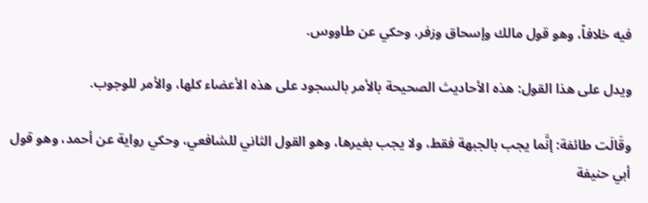فيه خلافاً، وهو قول مالك وإسحاق وزفر، وحكي عن طاووس.

ويدل على هذا القول: هذه الأحاديث الصحيحة بالأمر بالسجود على هذه الأعضاء كلها، والأمر للوجوب.

وقَالَت طائفة: إنَّما يجب بالجبهة فقط، ولا يجب بغيرها، وهو القول الثاني للشافعي، وحكي رواية عن أحمد، وهو قول أبي حنيفة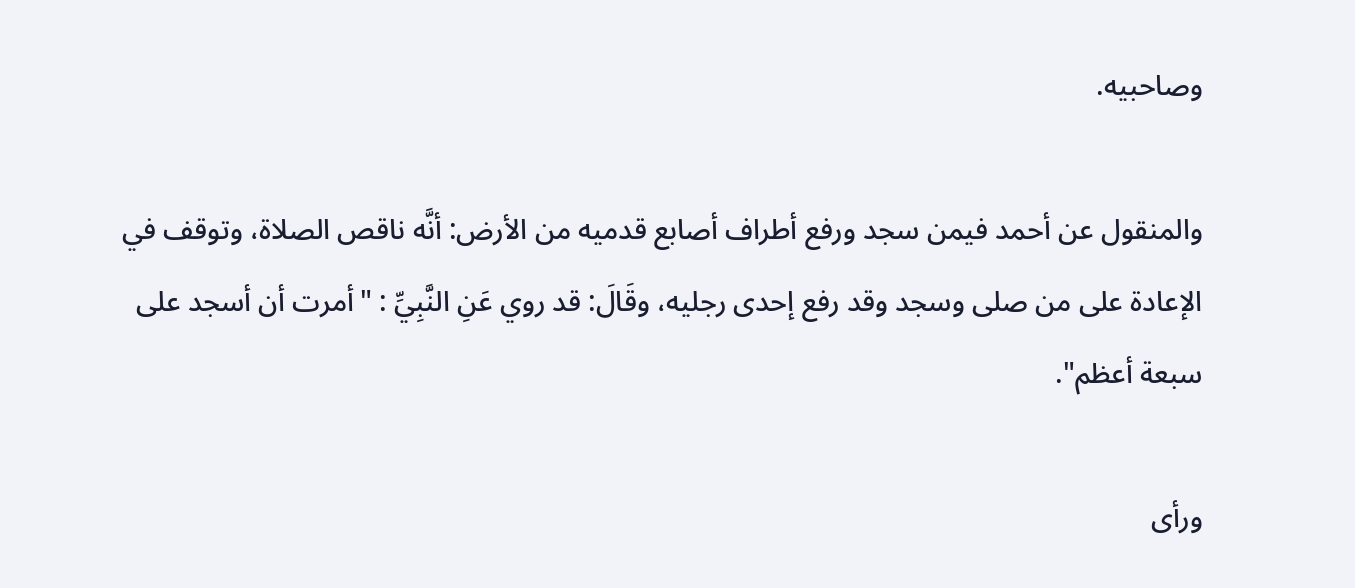وصاحبيه.

والمنقول عن أحمد فيمن سجد ورفع أطراف أصابع قدميه من الأرض: أنَّه ناقص الصلاة، وتوقف في الإعادة على من صلى وسجد وقد رفع إحدى رجليه، وقَالَ: قد روي عَنِ النَّبِيِّ : "أمرت أن أسجد على سبعة أعظم".

ورأى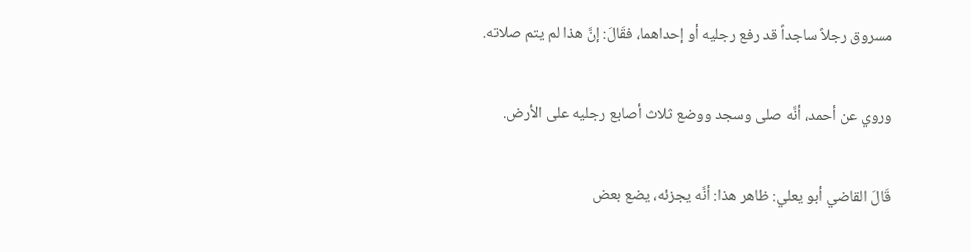مسروق رجلاً ساجداً قد رفع رجليه أو إحداهما، فقَالَ: إنَّ هذا لم يتم صلاته.

وروي عن أحمد، أنَّه صلى وسجد ووضع ثلاث أصابع رجليه على الأرض.

قَالَ القاضي أبو يعلي: ظاهر هذا: أنَّه يجزئه، يضع بعض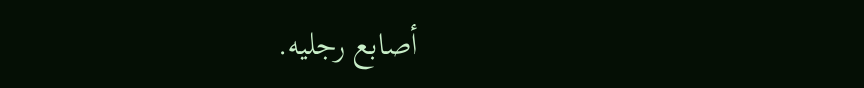أصابع رجليه.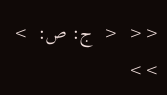<<  <  ج: ص:  >  >>